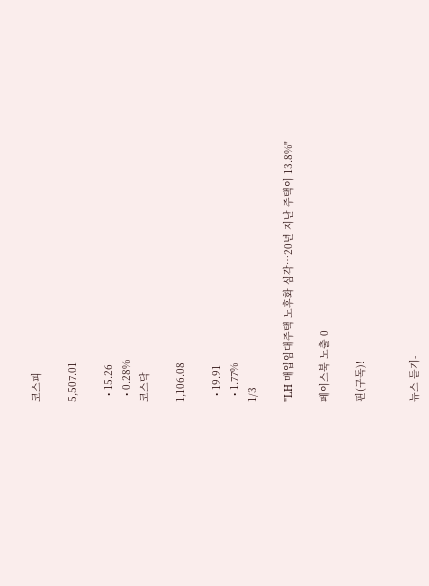코스피

5,507.01

  • 15.26
  • 0.28%
코스닥

1,106.08

  • 19.91
  • 1.77%
1/3

"LH 매입임대주택 노후화 심각…20년 지난 주택이 13.8%"

페이스북 노출 0

핀(구독)!


뉴스 듣기-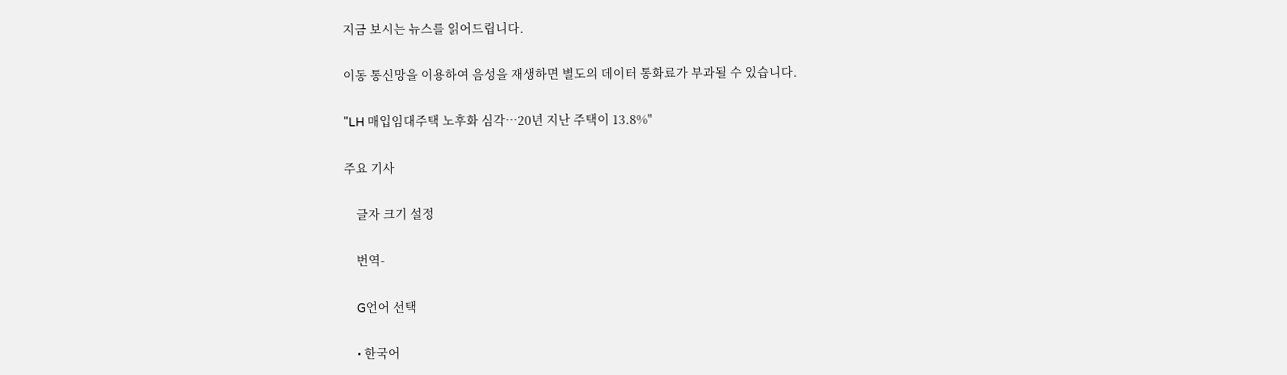지금 보시는 뉴스를 읽어드립니다.

이동 통신망을 이용하여 음성을 재생하면 별도의 데이터 통화료가 부과될 수 있습니다.

"LH 매입임대주택 노후화 심각…20년 지난 주택이 13.8%"

주요 기사

    글자 크기 설정

    번역-

    G언어 선택

    • 한국어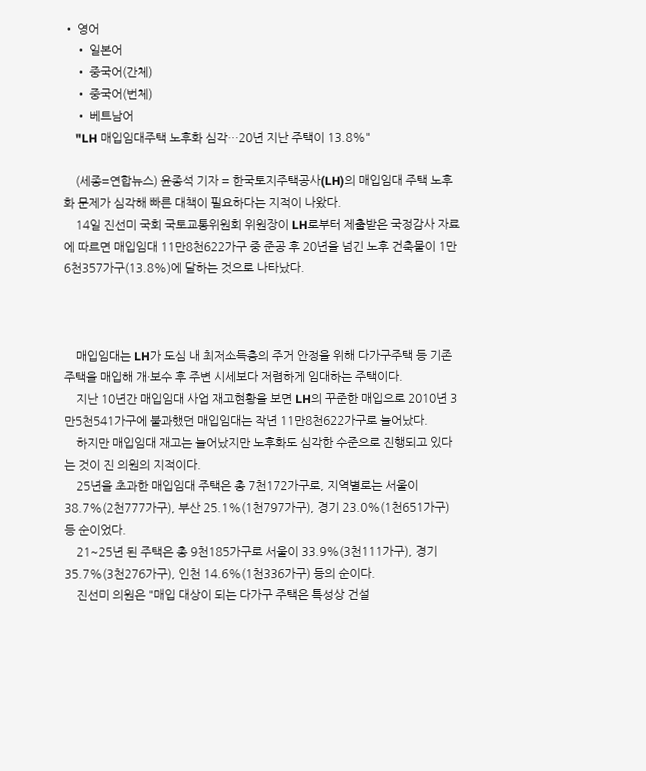• 영어
    • 일본어
    • 중국어(간체)
    • 중국어(번체)
    • 베트남어
    "LH 매입임대주택 노후화 심각…20년 지난 주택이 13.8%"

    (세종=연합뉴스) 윤종석 기자 = 한국토지주택공사(LH)의 매입임대 주택 노후화 문제가 심각해 빠른 대책이 필요하다는 지적이 나왔다.
    14일 진선미 국회 국토교통위원회 위원장이 LH로부터 제출받은 국정감사 자료에 따르면 매입임대 11만8천622가구 중 준공 후 20년을 넘긴 노후 건축물이 1만6천357가구(13.8%)에 달하는 것으로 나타났다.



    매입임대는 LH가 도심 내 최저소득층의 주거 안정을 위해 다가구주택 등 기존 주택을 매입해 개·보수 후 주변 시세보다 저렴하게 임대하는 주택이다.
    지난 10년간 매입임대 사업 재고현황을 보면 LH의 꾸준한 매입으로 2010년 3만5천541가구에 불과했던 매입임대는 작년 11만8천622가구로 늘어났다.
    하지만 매입임대 재고는 늘어났지만 노후화도 심각한 수준으로 진행되고 있다는 것이 진 의원의 지적이다.
    25년을 초과한 매입임대 주택은 총 7천172가구로, 지역별로는 서울이 38.7%(2천777가구), 부산 25.1%(1천797가구), 경기 23.0%(1천651가구) 등 순이었다.
    21~25년 된 주택은 총 9천185가구로 서울이 33.9%(3천111가구), 경기 35.7%(3천276가구), 인천 14.6%(1천336가구) 등의 순이다.
    진선미 의원은 "매입 대상이 되는 다가구 주택은 특성상 건설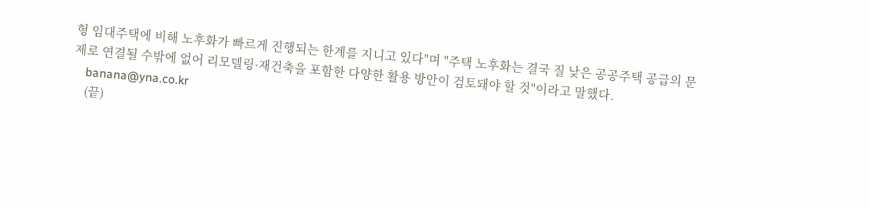형 임대주택에 비해 노후화가 빠르게 진행되는 한계를 지니고 있다"며 "주택 노후화는 결국 질 낮은 공공주택 공급의 문제로 연결될 수밖에 없어 리모델링·재건축을 포함한 다양한 활용 방안이 검토돼야 할 것"이라고 말했다.
    banana@yna.co.kr
    (끝)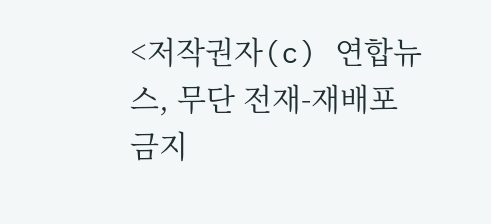<저작권자(c) 연합뉴스, 무단 전재-재배포 금지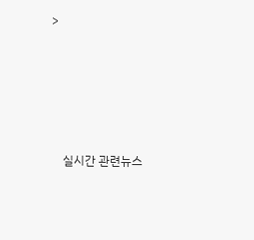>








    실시간 관련뉴스